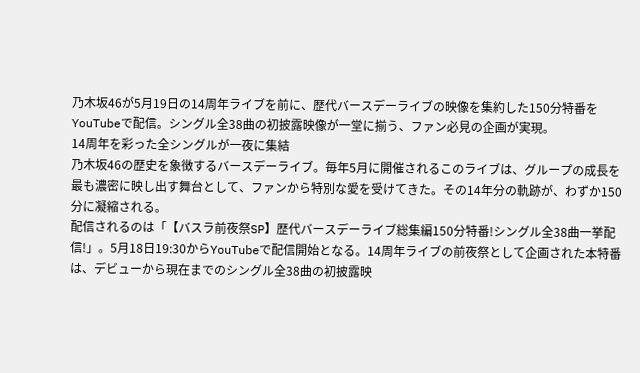乃木坂46が5月19日の14周年ライブを前に、歴代バースデーライブの映像を集約した150分特番をYouTubeで配信。シングル全38曲の初披露映像が一堂に揃う、ファン必見の企画が実現。
14周年を彩った全シングルが一夜に集結
乃木坂46の歴史を象徴するバースデーライブ。毎年5月に開催されるこのライブは、グループの成長を最も濃密に映し出す舞台として、ファンから特別な愛を受けてきた。その14年分の軌跡が、わずか150分に凝縮される。
配信されるのは「【バスラ前夜祭SP】歴代バースデーライブ総集編150分特番!シングル全38曲一挙配信!」。5月18日19:30からYouTubeで配信開始となる。14周年ライブの前夜祭として企画された本特番は、デビューから現在までのシングル全38曲の初披露映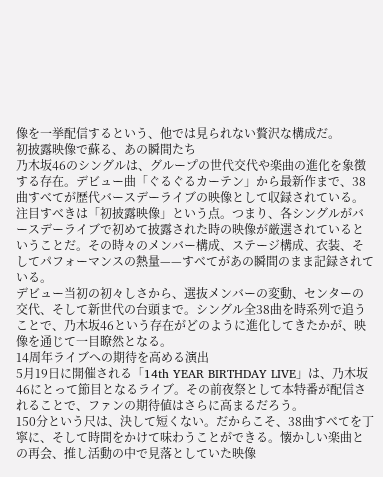像を一挙配信するという、他では見られない贅沢な構成だ。
初披露映像で蘇る、あの瞬間たち
乃木坂46のシングルは、グループの世代交代や楽曲の進化を象徴する存在。デビュー曲「ぐるぐるカーテン」から最新作まで、38曲すべてが歴代バースデーライブの映像として収録されている。
注目すべきは「初披露映像」という点。つまり、各シングルがバースデーライブで初めて披露された時の映像が厳選されているということだ。その時々のメンバー構成、ステージ構成、衣装、そしてパフォーマンスの熱量——すべてがあの瞬間のまま記録されている。
デビュー当初の初々しさから、選抜メンバーの変動、センターの交代、そして新世代の台頭まで。シングル全38曲を時系列で追うことで、乃木坂46という存在がどのように進化してきたかが、映像を通じて一目瞭然となる。
14周年ライブへの期待を高める演出
5月19日に開催される「14th YEAR BIRTHDAY LIVE」は、乃木坂46にとって節目となるライブ。その前夜祭として本特番が配信されることで、ファンの期待値はさらに高まるだろう。
150分という尺は、決して短くない。だからこそ、38曲すべてを丁寧に、そして時間をかけて味わうことができる。懐かしい楽曲との再会、推し活動の中で見落としていた映像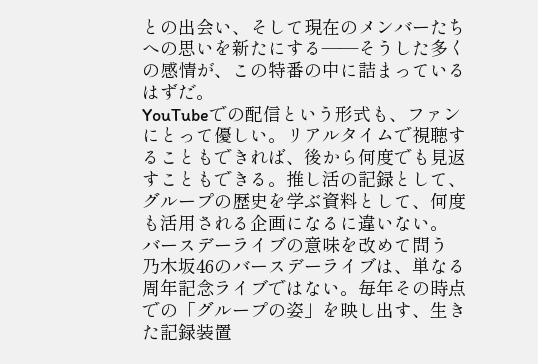との出会い、そして現在のメンバーたちへの思いを新たにする——そうした多くの感情が、この特番の中に詰まっているはずだ。
YouTubeでの配信という形式も、ファンにとって優しい。リアルタイムで視聴することもできれば、後から何度でも見返すこともできる。推し活の記録として、グループの歴史を学ぶ資料として、何度も活用される企画になるに違いない。
バースデーライブの意味を改めて問う
乃木坂46のバースデーライブは、単なる周年記念ライブではない。毎年その時点での「グループの姿」を映し出す、生きた記録装置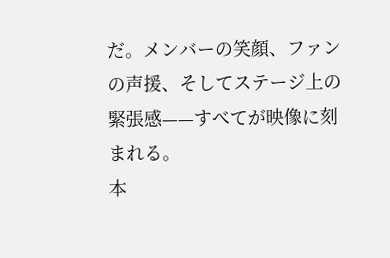だ。メンバーの笑顔、ファンの声援、そしてステージ上の緊張感——すべてが映像に刻まれる。
本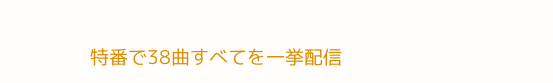特番で38曲すべてを一挙配信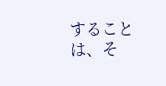することは、そ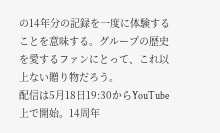の14年分の記録を一度に体験することを意味する。グループの歴史を愛するファンにとって、これ以上ない贈り物だろう。
配信は5月18日19:30からYouTube上で開始。14周年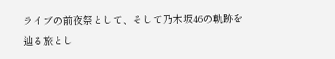ライブの前夜祭として、そして乃木坂46の軌跡を辿る旅とし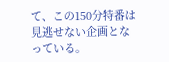て、この150分特番は見逃せない企画となっている。